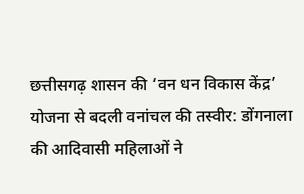छत्तीसगढ़ शासन की ‘वन धन विकास केंद्र’ योजना से बदली वनांचल की तस्वीर: डोंगनाला की आदिवासी महिलाओं ने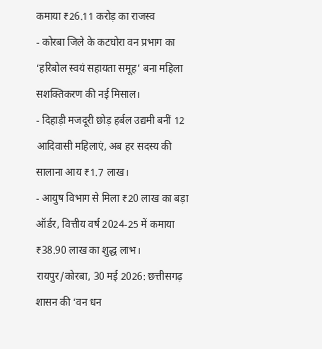कमाया ₹26.11 करोड़ का राजस्व
- कोरबा जिले के कटघोरा वन प्रभाग का ‘हरिबोल स्वयं सहायता समूह’ बना महिला सशक्तिकरण की नई मिसाल।
- दिहाड़ी मजदूरी छोड़ हर्बल उद्यमी बनीं 12 आदिवासी महिलाएं, अब हर सदस्य की सालाना आय ₹1.7 लाख।
- आयुष विभाग से मिला ₹20 लाख का बड़ा ऑर्डर, वित्तीय वर्ष 2024-25 में कमाया ₹38.90 लाख का शुद्ध लाभ।
रायपुर/कोरबा, 30 मई 2026: छत्तीसगढ़ शासन की ‘वन धन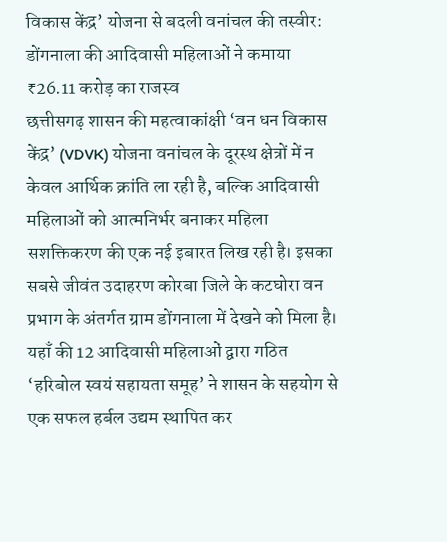विकास केंद्र’ योजना से बदली वनांचल की तस्वीर: डोंगनाला की आदिवासी महिलाओं ने कमाया ₹26.11 करोड़ का राजस्व
छत्तीसगढ़ शासन की महत्वाकांक्षी ‘वन धन विकास केंद्र’ (VDVK) योजना वनांचल के दूरस्थ क्षेत्रों में न केवल आर्थिक क्रांति ला रही है, बल्कि आदिवासी महिलाओं को आत्मनिर्भर बनाकर महिला सशक्तिकरण की एक नई इबारत लिख रही है। इसका सबसे जीवंत उदाहरण कोरबा जिले के कटघोरा वन प्रभाग के अंतर्गत ग्राम डोंगनाला में देखने को मिला है। यहाँ की 12 आदिवासी महिलाओं द्वारा गठित ‘हरिबोल स्वयं सहायता समूह’ ने शासन के सहयोग से एक सफल हर्बल उद्यम स्थापित कर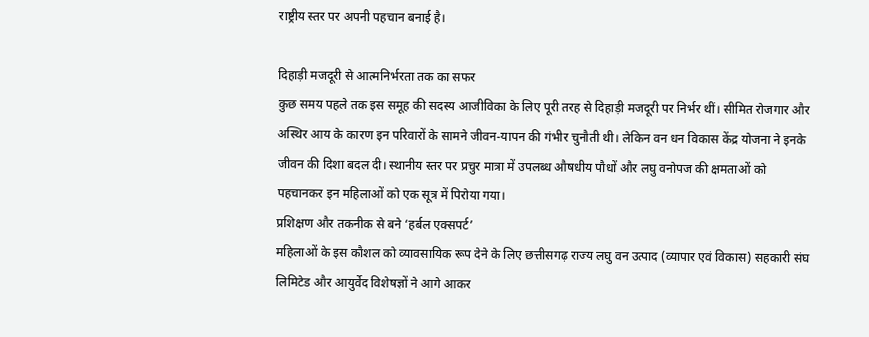राष्ट्रीय स्तर पर अपनी पहचान बनाई है।

दिहाड़ी मजदूरी से आत्मनिर्भरता तक का सफर
कुछ समय पहले तक इस समूह की सदस्य आजीविका के लिए पूरी तरह से दिहाड़ी मजदूरी पर निर्भर थीं। सीमित रोजगार और अस्थिर आय के कारण इन परिवारों के सामने जीवन-यापन की गंभीर चुनौती थी। लेकिन वन धन विकास केंद्र योजना ने इनके जीवन की दिशा बदल दी। स्थानीय स्तर पर प्रचुर मात्रा में उपलब्ध औषधीय पौधों और लघु वनोपज की क्षमताओं को पहचानकर इन महिलाओं को एक सूत्र में पिरोया गया।
प्रशिक्षण और तकनीक से बने ‘हर्बल एक्सपर्ट’
महिलाओं के इस कौशल को व्यावसायिक रूप देने के लिए छत्तीसगढ़ राज्य लघु वन उत्पाद (व्यापार एवं विकास) सहकारी संघ लिमिटेड और आयुर्वेद विशेषज्ञों ने आगे आकर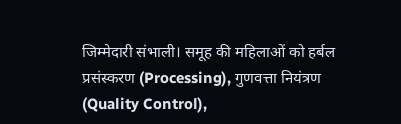जिम्मेदारी संभाली। समूह की महिलाओं को हर्बल प्रसंस्करण (Processing), गुणवत्ता नियंत्रण (Quality Control),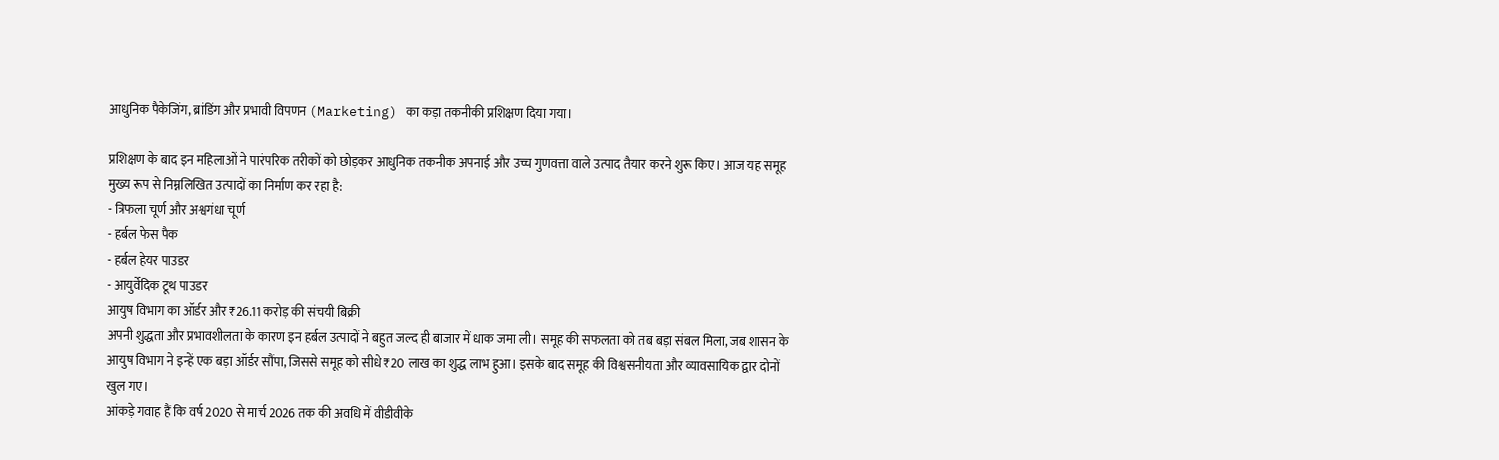आधुनिक पैकेजिंग, ब्रांडिंग और प्रभावी विपणन (Marketing) का कड़ा तकनीकी प्रशिक्षण दिया गया।

प्रशिक्षण के बाद इन महिलाओं ने पारंपरिक तरीकों को छोड़कर आधुनिक तकनीक अपनाई और उच्च गुणवत्ता वाले उत्पाद तैयार करने शुरू किए। आज यह समूह मुख्य रूप से निम्नलिखित उत्पादों का निर्माण कर रहा है:
- त्रिफला चूर्ण और अश्वगंधा चूर्ण
- हर्बल फेस पैक
- हर्बल हेयर पाउडर
- आयुर्वेदिक टूथ पाउडर
आयुष विभाग का ऑर्डर और ₹26.11 करोड़ की संचयी बिक्री
अपनी शुद्धता और प्रभावशीलता के कारण इन हर्बल उत्पादों ने बहुत जल्द ही बाजार में धाक जमा ली। समूह की सफलता को तब बड़ा संबल मिला, जब शासन के आयुष विभाग ने इन्हें एक बड़ा ऑर्डर सौंपा, जिससे समूह को सीधे ₹20 लाख का शुद्ध लाभ हुआ। इसके बाद समूह की विश्वसनीयता और व्यावसायिक द्वार दोनों खुल गए।
आंकड़े गवाह हैं कि वर्ष 2020 से मार्च 2026 तक की अवधि में वीडीवीके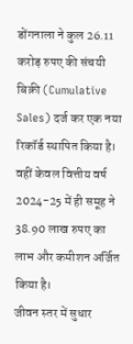डोंगनाला ने कुल 26.11 करोड़ रुपए की संचयी बिक्री (Cumulative Sales) दर्ज कर एक नया रिकॉर्ड स्थापित किया है। वहीं केवल वित्तीय वर्ष 2024-25 में ही समूह ने 38.90 लाख रुपए का लाभ और कमीशन अर्जित किया है।
जीवन स्तर में सुधार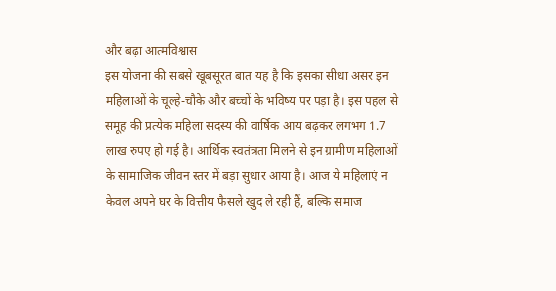और बढ़ा आत्मविश्वास
इस योजना की सबसे खूबसूरत बात यह है कि इसका सीधा असर इन महिलाओं के चूल्हे-चौके और बच्चों के भविष्य पर पड़ा है। इस पहल से समूह की प्रत्येक महिला सदस्य की वार्षिक आय बढ़कर लगभग 1.7 लाख रुपए हो गई है। आर्थिक स्वतंत्रता मिलने से इन ग्रामीण महिलाओं के सामाजिक जीवन स्तर में बड़ा सुधार आया है। आज ये महिलाएं न केवल अपने घर के वित्तीय फैसले खुद ले रही हैं, बल्कि समाज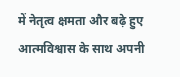में नेतृत्व क्षमता और बढ़े हुए आत्मविश्वास के साथ अपनी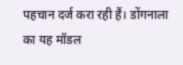पहचान दर्ज करा रही हैं। डोंगनाला का यह मॉडल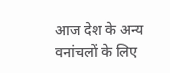आज देश के अन्य वनांचलों के लिए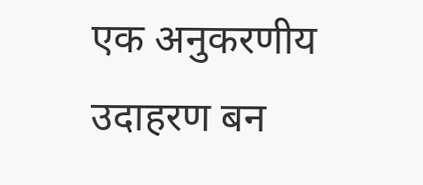एक अनुकरणीय उदाहरण बन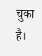चुका है।